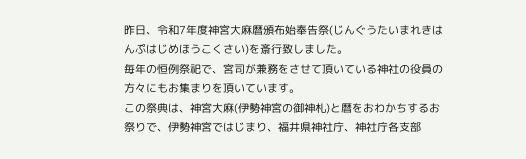昨日、令和7年度神宮大麻暦頒布始奉告祭(じんぐうたいまれきはんぷはじめほうこくさい)を斎行致しました。
毎年の恒例祭祀で、宮司が兼務をさせて頂いている神社の役員の方々にもお集まりを頂いています。
この祭典は、神宮大麻(伊勢神宮の御神札)と暦をおわかちするお祭りで、伊勢神宮ではじまり、福井県神社庁、神社庁各支部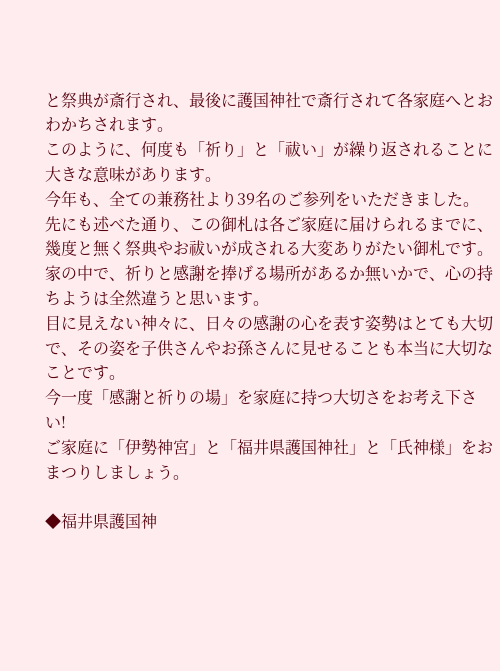と祭典が斎行され、最後に護国神社で斎行されて各家庭へとおわかちされます。
このように、何度も「祈り」と「祓い」が繰り返されることに大きな意味があります。
今年も、全ての兼務社より39名のご参列をいただきました。
先にも述べた通り、この御札は各ご家庭に届けられるまでに、幾度と無く祭典やお祓いが成される大変ありがたい御札です。
家の中で、祈りと感謝を捧げる場所があるか無いかで、心の持ちようは全然違うと思います。
目に見えない神々に、日々の感謝の心を表す姿勢はとても大切で、その姿を子供さんやお孫さんに見せることも本当に大切なことです。
今一度「感謝と祈りの場」を家庭に持つ大切さをお考え下さい!
ご家庭に「伊勢神宮」と「福井県護国神社」と「氏神様」をおまつりしましょう。

◆福井県護国神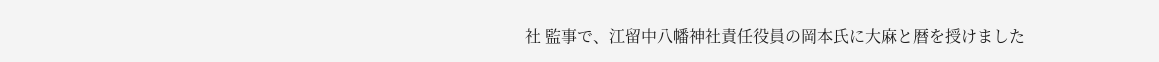社 監事で、江留中八幡神社責任役員の岡本氏に大麻と暦を授けました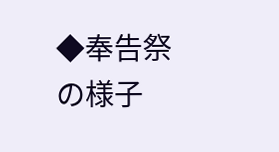◆奉告祭の様子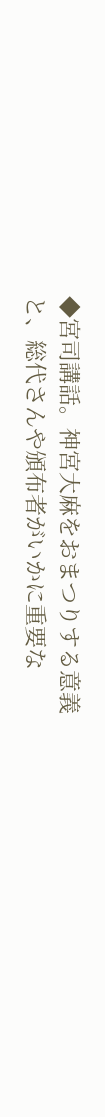◆宮司講話。神宮大麻をおまつりする意義と、総代さんや頒布者がいかに重要な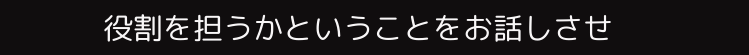役割を担うかということをお話しさせ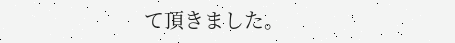て頂きました。